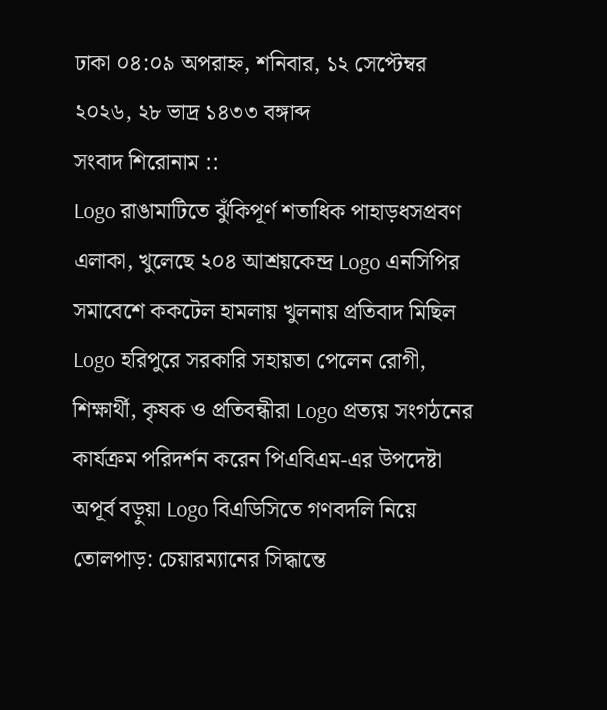ঢাকা ০৪:০৯ অপরাহ্ন, শনিবার, ১২ সেপ্টেম্বর ২০২৬, ২৮ ভাদ্র ১৪৩৩ বঙ্গাব্দ
সংবাদ শিরোনাম ::
Logo রাঙামাটিতে ঝুঁকিপূর্ণ শতাধিক পাহাড়ধসপ্রবণ এলাকা, খুলেছে ২০৪ আশ্রয়কেন্দ্র Logo এনসিপির সমাবেশে ককটেল হামলায় খুলনায় প্রতিবাদ মিছিল Logo হরিপুরে সরকারি সহায়তা পেলেন রোগী, শিক্ষার্থী, কৃষক ও প্রতিবন্ধীরা Logo প্রত্যয় সংগঠনের কার্যক্রম পরিদর্শন করেন পিএবিএম-এর উপদেষ্টা অপূর্ব বড়ুয়া Logo বিএডিসিতে গণবদলি নিয়ে তোলপাড়: চেয়ারম্যানের সিদ্ধান্তে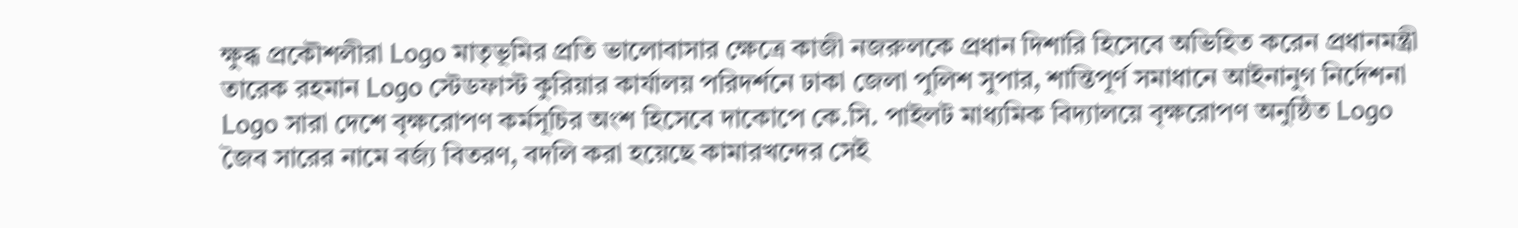ক্ষুব্ধ প্রকৌশলীরা Logo মাতৃভূমির প্রতি ভালোবাসার ক্ষেত্রে কাজী নজরুলকে প্রধান দিশারি হিসেবে অভিহিত করেন প্রধানমন্ত্রী তারেক রহমান Logo স্টেডফাস্ট কুরিয়ার কার্যালয় পরিদর্শনে ঢাকা জেলা পুলিশ সুপার, শান্তিপূর্ণ সমাধানে আইনানুগ নির্দেশনা Logo সারা দেশে বৃক্ষরোপণ কর্মসূচির অংশ হিসেবে দাকোপে কে.সি. পাইলট মাধ্যমিক বিদ্যালয়ে বৃক্ষরোপণ অনুষ্ঠিত Logo জৈব সারের নামে বর্জ্য বিতরণ, বদলি করা হয়েছে কামারখন্দের সেই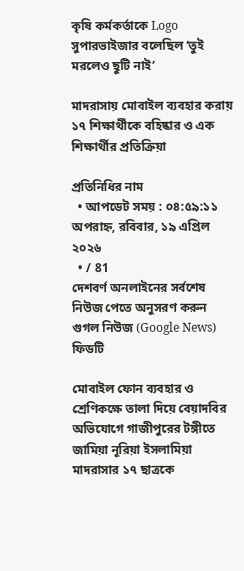কৃষি কর্মকর্তাকে Logo সুপারভাইজার বলেছিল ‘তুই মরলেও ছুটি নাই’

মাদরাসায় মোবাইল ব্যবহার করায় ১৭ শিক্ষার্থীকে বহিষ্কার ও এক শিক্ষার্থীর প্রতিক্রিয়া

প্রতিনিধির নাম
  • আপডেট সময় : ০৪:৫৯:১১ অপরাহ্ন, রবিবার, ১৯ এপ্রিল ২০২৬
  • / 81
দেশবর্ণ অনলাইনের সর্বশেষ নিউজ পেতে অনুসরণ করুন গুগল নিউজ (Google News) ফিডটি

মোবাইল ফোন ব্যবহার ও শ্রেণিকক্ষে তালা দিয়ে বেয়াদবির অভিযোগে গাজীপুরের টঙ্গীতে জামিয়া নূরিয়া ইসলামিয়া মাদরাসার ১৭ ছাত্রকে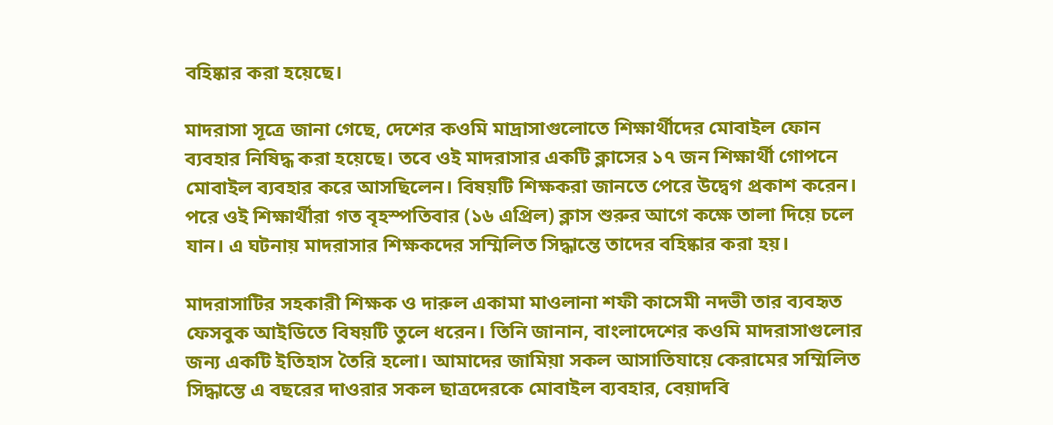বহিষ্কার করা হয়েছে।

মাদরাসা সূত্রে জানা গেছে, দেশের কওমি মাদ্রাসাগুলোতে শিক্ষার্থীদের মোবাইল ফোন ব্যবহার নিষিদ্ধ করা হয়েছে। তবে ওই মাদরাসার একটি ক্লাসের ১৭ জন শিক্ষার্থী গোপনে মোবাইল ব্যবহার করে আসছিলেন। বিষয়টি শিক্ষকরা জানতে পেরে উদ্বেগ প্রকাশ করেন। পরে ওই শিক্ষার্থীরা গত বৃহস্পতিবার (১৬ এপ্রিল) ক্লাস শুরুর আগে কক্ষে তালা দিয়ে চলে যান। এ ঘটনায় মাদরাসার শিক্ষকদের সম্মিলিত সিদ্ধান্তে তাদের বহিষ্কার করা হয়।

মাদরাসাটির সহকারী শিক্ষক ও দারুল একামা মাওলানা শফী কাসেমী নদভী তার ব্যবহৃত ফেসবুক আইডিতে বিষয়টি তুলে ধরেন। তিনি জানান, বাংলাদেশের কওমি মাদরাসাগুলোর জন্য একটি ইতিহাস তৈরি হলো। আমাদের জামিয়া সকল আসাতিযায়ে কেরামের সম্মিলিত সিদ্ধান্তে এ বছরের দাওরার সকল ছাত্রদেরকে মোবাইল ব্যবহার, বেয়াদবি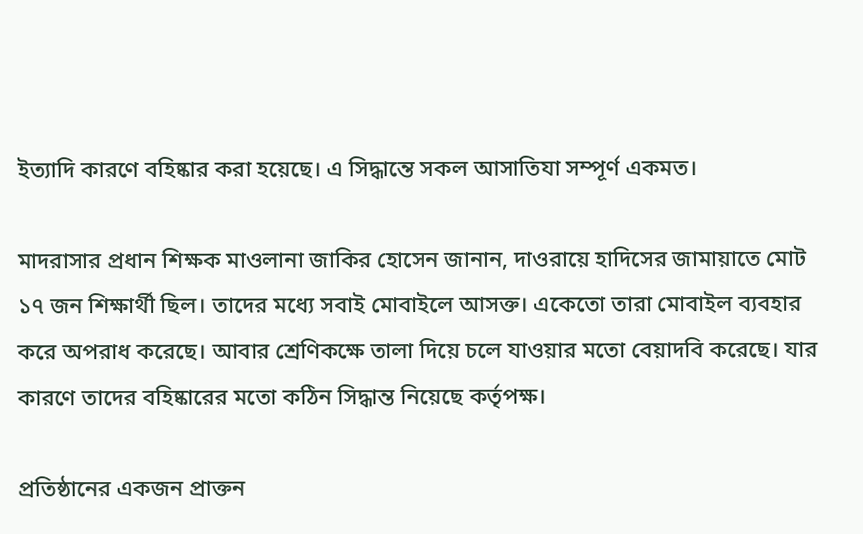ইত্যাদি কারণে বহিষ্কার করা হয়েছে। এ সিদ্ধান্তে সকল আসাতিযা সম্পূর্ণ একমত।

মাদরাসার প্রধান শিক্ষক মাওলানা জাকির হোসেন জানান, দাওরায়ে হাদিসের জামায়াতে মোট  ১৭ জন শিক্ষার্থী ছিল। তাদের মধ্যে সবাই মোবাইলে আসক্ত। একেতো তারা মোবাইল ব্যবহার করে অপরাধ করেছে। আবার শ্রেণিকক্ষে তালা দিয়ে চলে যাওয়ার মতো বেয়াদবি করেছে। যার কারণে তাদের বহিষ্কারের মতো কঠিন সিদ্ধান্ত নিয়েছে কর্তৃপক্ষ।

প্রতিষ্ঠানের একজন প্রাক্তন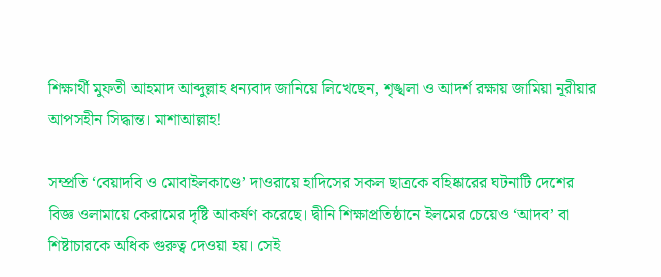শিক্ষার্থী মুফতী আহমাদ আব্দুল্লাহ ধন্যবাদ জানিয়ে লিখেছেন, শৃঙ্খলা ও আদর্শ রক্ষায় জামিয়া নূরীয়ার আপসহীন সিদ্ধান্ত। মাশাআল্লাহ!

সম্প্রতি ‘বেয়াদবি ও মোবাইলকাণ্ডে’ দাওরায়ে হাদিসের সকল ছাত্রকে বহিষ্কারের ঘটনাটি দেশের বিজ্ঞ ওলামায়ে কেরামের দৃষ্টি আকর্ষণ করেছে। দ্বীনি শিক্ষাপ্রতিষ্ঠানে ইলমের চেয়েও ‘আদব’ বা শিষ্টাচারকে অধিক গুরুত্ব দেওয়া হয়। সেই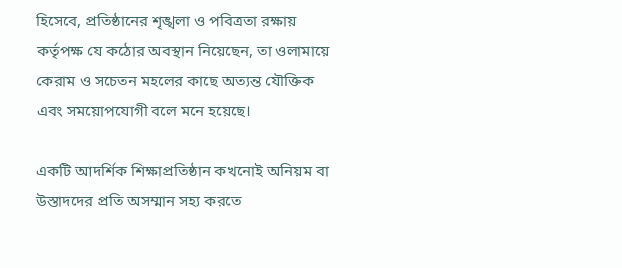হিসেবে, প্রতিষ্ঠানের শৃঙ্খলা ও পবিত্রতা রক্ষায় কর্তৃপক্ষ যে কঠোর অবস্থান নিয়েছেন, তা ওলামায়ে কেরাম ও সচেতন মহলের কাছে অত্যন্ত যৌক্তিক এবং সময়োপযোগী বলে মনে হয়েছে।

একটি আদর্শিক শিক্ষাপ্রতিষ্ঠান কখনোই অনিয়ম বা উস্তাদদের প্রতি অসম্মান সহ্য করতে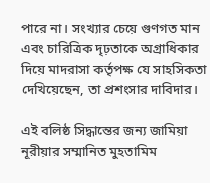পারে না। সংখ্যার চেয়ে গুণগত মান এবং চারিত্রিক দৃঢ়তাকে অগ্রাধিকার দিয়ে মাদরাসা কর্তৃপক্ষ যে সাহসিকতা দেখিয়েছেন, তা প্রশংসার দাবিদার।

এই বলিষ্ঠ সিদ্ধান্তের জন্য জামিয়া নূরীয়ার সম্মানিত মুহতামিম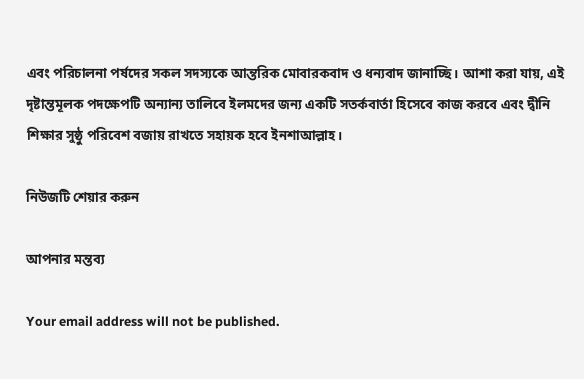এবং পরিচালনা পর্ষদের সকল সদস্যকে আন্তরিক মোবারকবাদ ও ধন্যবাদ জানাচ্ছি। আশা করা যায়, এই দৃষ্টান্তমূলক পদক্ষেপটি অন্যান্য তালিবে ইলমদের জন্য একটি সতর্কবার্তা হিসেবে কাজ করবে এবং দ্বীনি শিক্ষার সুষ্ঠু পরিবেশ বজায় রাখতে সহায়ক হবে ইনশাআল্লাহ।

নিউজটি শেয়ার করুন

আপনার মন্তব্য

Your email address will not be published.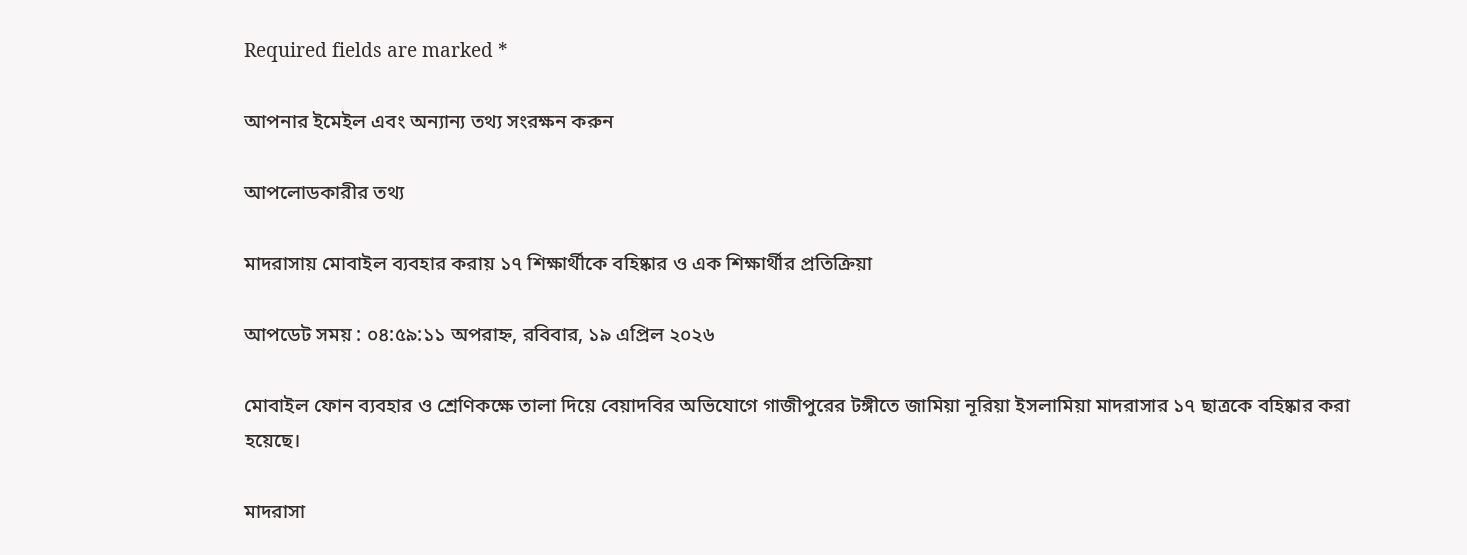Required fields are marked *

আপনার ইমেইল এবং অন্যান্য তথ্য সংরক্ষন করুন

আপলোডকারীর তথ্য

মাদরাসায় মোবাইল ব্যবহার করায় ১৭ শিক্ষার্থীকে বহিষ্কার ও এক শিক্ষার্থীর প্রতিক্রিয়া

আপডেট সময় : ০৪:৫৯:১১ অপরাহ্ন, রবিবার, ১৯ এপ্রিল ২০২৬

মোবাইল ফোন ব্যবহার ও শ্রেণিকক্ষে তালা দিয়ে বেয়াদবির অভিযোগে গাজীপুরের টঙ্গীতে জামিয়া নূরিয়া ইসলামিয়া মাদরাসার ১৭ ছাত্রকে বহিষ্কার করা হয়েছে।

মাদরাসা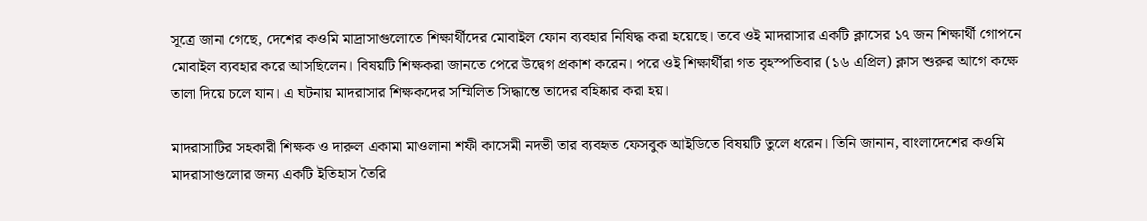সূত্রে জানা গেছে, দেশের কওমি মাদ্রাসাগুলোতে শিক্ষার্থীদের মোবাইল ফোন ব্যবহার নিষিদ্ধ করা হয়েছে। তবে ওই মাদরাসার একটি ক্লাসের ১৭ জন শিক্ষার্থী গোপনে মোবাইল ব্যবহার করে আসছিলেন। বিষয়টি শিক্ষকরা জানতে পেরে উদ্বেগ প্রকাশ করেন। পরে ওই শিক্ষার্থীরা গত বৃহস্পতিবার (১৬ এপ্রিল) ক্লাস শুরুর আগে কক্ষে তালা দিয়ে চলে যান। এ ঘটনায় মাদরাসার শিক্ষকদের সম্মিলিত সিদ্ধান্তে তাদের বহিষ্কার করা হয়।

মাদরাসাটির সহকারী শিক্ষক ও দারুল একামা মাওলানা শফী কাসেমী নদভী তার ব্যবহৃত ফেসবুক আইডিতে বিষয়টি তুলে ধরেন। তিনি জানান, বাংলাদেশের কওমি মাদরাসাগুলোর জন্য একটি ইতিহাস তৈরি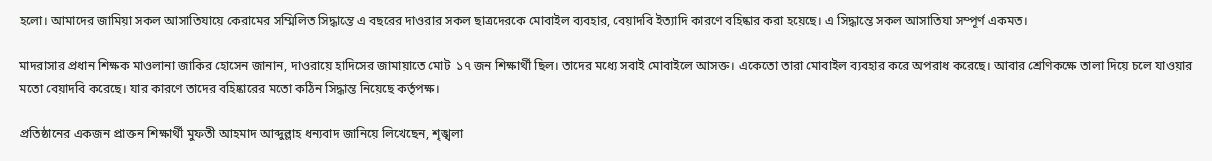হলো। আমাদের জামিয়া সকল আসাতিযায়ে কেরামের সম্মিলিত সিদ্ধান্তে এ বছরের দাওরার সকল ছাত্রদেরকে মোবাইল ব্যবহার, বেয়াদবি ইত্যাদি কারণে বহিষ্কার করা হয়েছে। এ সিদ্ধান্তে সকল আসাতিযা সম্পূর্ণ একমত।

মাদরাসার প্রধান শিক্ষক মাওলানা জাকির হোসেন জানান, দাওরায়ে হাদিসের জামায়াতে মোট  ১৭ জন শিক্ষার্থী ছিল। তাদের মধ্যে সবাই মোবাইলে আসক্ত। একেতো তারা মোবাইল ব্যবহার করে অপরাধ করেছে। আবার শ্রেণিকক্ষে তালা দিয়ে চলে যাওয়ার মতো বেয়াদবি করেছে। যার কারণে তাদের বহিষ্কারের মতো কঠিন সিদ্ধান্ত নিয়েছে কর্তৃপক্ষ।

প্রতিষ্ঠানের একজন প্রাক্তন শিক্ষার্থী মুফতী আহমাদ আব্দুল্লাহ ধন্যবাদ জানিয়ে লিখেছেন, শৃঙ্খলা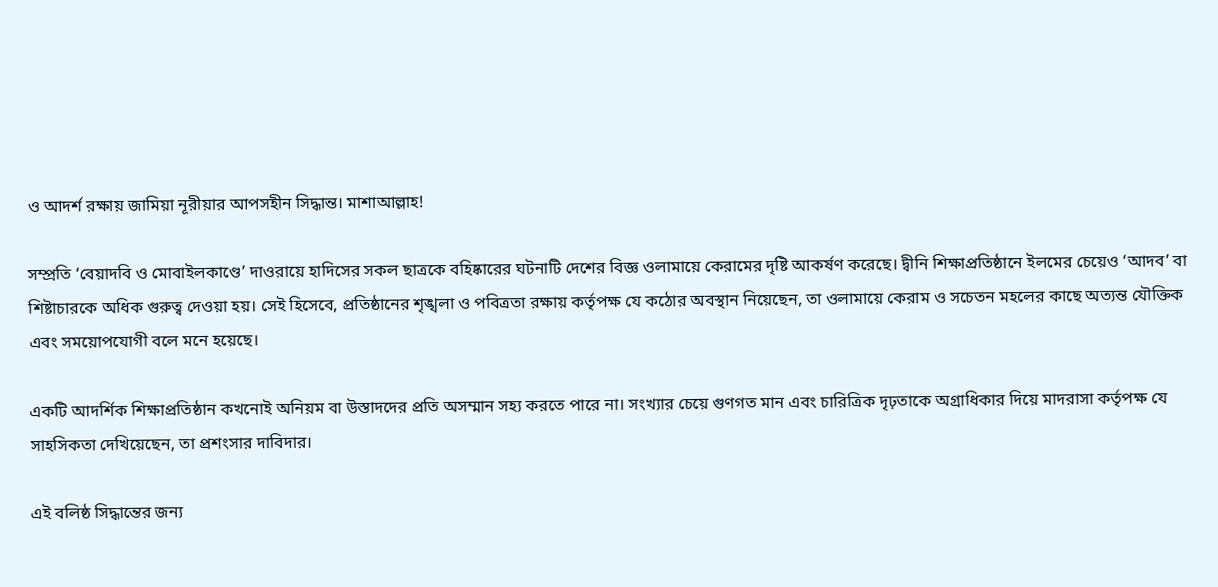ও আদর্শ রক্ষায় জামিয়া নূরীয়ার আপসহীন সিদ্ধান্ত। মাশাআল্লাহ!

সম্প্রতি ‘বেয়াদবি ও মোবাইলকাণ্ডে’ দাওরায়ে হাদিসের সকল ছাত্রকে বহিষ্কারের ঘটনাটি দেশের বিজ্ঞ ওলামায়ে কেরামের দৃষ্টি আকর্ষণ করেছে। দ্বীনি শিক্ষাপ্রতিষ্ঠানে ইলমের চেয়েও ‘আদব’ বা শিষ্টাচারকে অধিক গুরুত্ব দেওয়া হয়। সেই হিসেবে, প্রতিষ্ঠানের শৃঙ্খলা ও পবিত্রতা রক্ষায় কর্তৃপক্ষ যে কঠোর অবস্থান নিয়েছেন, তা ওলামায়ে কেরাম ও সচেতন মহলের কাছে অত্যন্ত যৌক্তিক এবং সময়োপযোগী বলে মনে হয়েছে।

একটি আদর্শিক শিক্ষাপ্রতিষ্ঠান কখনোই অনিয়ম বা উস্তাদদের প্রতি অসম্মান সহ্য করতে পারে না। সংখ্যার চেয়ে গুণগত মান এবং চারিত্রিক দৃঢ়তাকে অগ্রাধিকার দিয়ে মাদরাসা কর্তৃপক্ষ যে সাহসিকতা দেখিয়েছেন, তা প্রশংসার দাবিদার।

এই বলিষ্ঠ সিদ্ধান্তের জন্য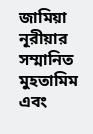জামিয়া নূরীয়ার সম্মানিত মুহতামিম এবং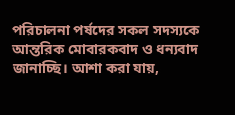পরিচালনা পর্ষদের সকল সদস্যকে আন্তরিক মোবারকবাদ ও ধন্যবাদ জানাচ্ছি। আশা করা যায়,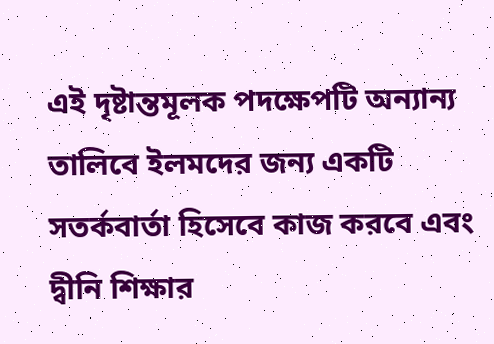এই দৃষ্টান্তমূলক পদক্ষেপটি অন্যান্য তালিবে ইলমদের জন্য একটি সতর্কবার্তা হিসেবে কাজ করবে এবং দ্বীনি শিক্ষার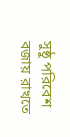সুষ্ঠু পরিবেশ বজায় রাখতে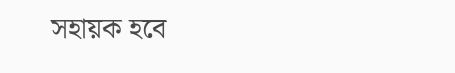সহায়ক হবে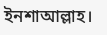ইনশাআল্লাহ।